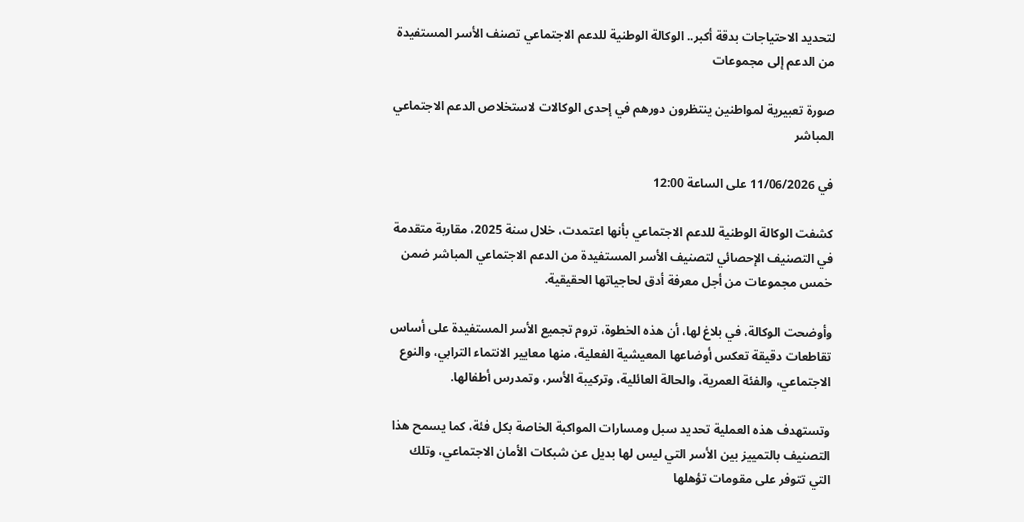لتحديد الاحتياجات بدقة أكبر.. الوكالة الوطنية للدعم الاجتماعي تصنف الأسر المستفيدة من الدعم إلى مجموعات

صورة تعبيرية لمواطنين ينتظرون دورهم في إحدى الوكالات لاستخلاص الدعم الاجتماعي المباشر

في 11/06/2026 على الساعة 12:00

كشفت الوكالة الوطنية للدعم الاجتماعي بأنها اعتمدت، خلال سنة 2025، مقاربة متقدمة في التصنيف الإحصائي لتصنيف الأسر المستفيدة من الدعم الاجتماعي المباشر ضمن خمس مجموعات من أجل معرفة أدق لحاجياتها الحقيقية.

وأوضحت الوكالة، في بلاغ لها، أن هذه الخطوة، تروم تجميع الأسر المستفيدة على أساس تقاطعات دقيقة تعكس أوضاعها المعيشية الفعلية، منها معايير الانتماء الترابي، والنوع الاجتماعي، والفئة العمرية، والحالة العائلية، وتركيبة الأسر، وتمدرس أطفالها.

وتستهدف هذه العملية تحديد سبل ومسارات المواكبة الخاصة بكل فئة، كما يسمح هذا التصنيف بالتمييز بين الأسر التي ليس لها بديل عن شبكات الأمان الاجتماعي، وتلك التي تتوفر على مقومات تؤهلها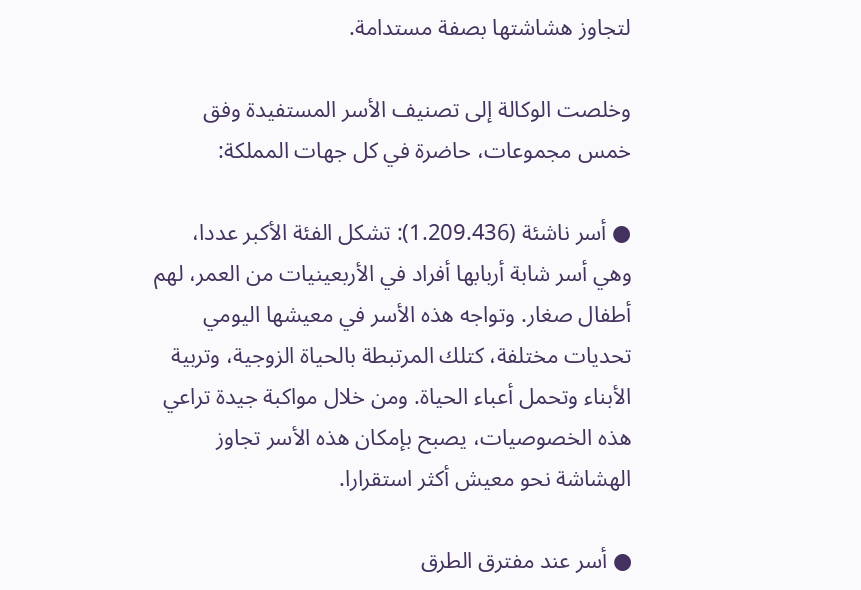لتجاوز هشاشتها بصفة مستدامة.

وخلصت الوكالة إلى تصنيف الأسر المستفيدة وفق خمس مجموعات، حاضرة في كل جهات المملكة:

● أسر ناشئة (1.209.436): تشكل الفئة الأكبر عددا، وهي أسر شابة أربابها أفراد في الأربعينيات من العمر، لهم أطفال صغار. وتواجه هذه الأسر في معيشها اليومي تحديات مختلفة، كتلك المرتبطة بالحياة الزوجية، وتربية الأبناء وتحمل أعباء الحياة. ومن خلال مواكبة جيدة تراعي هذه الخصوصيات، يصبح بإمكان هذه الأسر تجاوز الهشاشة نحو معيش أكثر استقرارا.

● أسر عند مفترق الطرق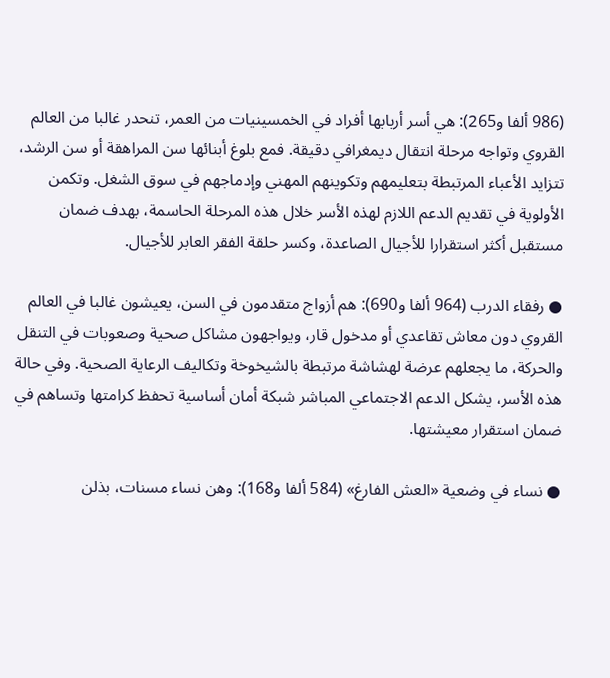(986 ألفا و265): هي أسر أربابها أفراد في الخمسينيات من العمر، تنحدر غالبا من العالم القروي وتواجه مرحلة انتقال ديمغرافي دقيقة. فمع بلوغ أبنائها سن المراهقة أو سن الرشد، تتزايد الأعباء المرتبطة بتعليمهم وتكوينهم المهني وإدماجهم في سوق الشغل. وتكمن الأولوية في تقديم الدعم اللازم لهذه الأسر خلال هذه المرحلة الحاسمة، بهدف ضمان مستقبل أكثر استقرارا للأجيال الصاعدة، وكسر حلقة الفقر العابر للأجيال.

● رفقاء الدرب (964 ألفا و690): هم أزواج متقدمون في السن، يعيشون غالبا في العالم القروي دون معاش تقاعدي أو مدخول قار، ويواجهون مشاكل صحية وصعوبات في التنقل والحركة، ما يجعلهم عرضة لهشاشة مرتبطة بالشيخوخة وتكاليف الرعاية الصحية. وفي حالة هذه الأسر، يشكل الدعم الاجتماعي المباشر شبكة أمان أساسية تحفظ كرامتها وتساهم في ضمان استقرار معيشتها.

● نساء في وضعية «العش الفارغ» (584 ألفا و168): وهن نساء مسنات، بذلن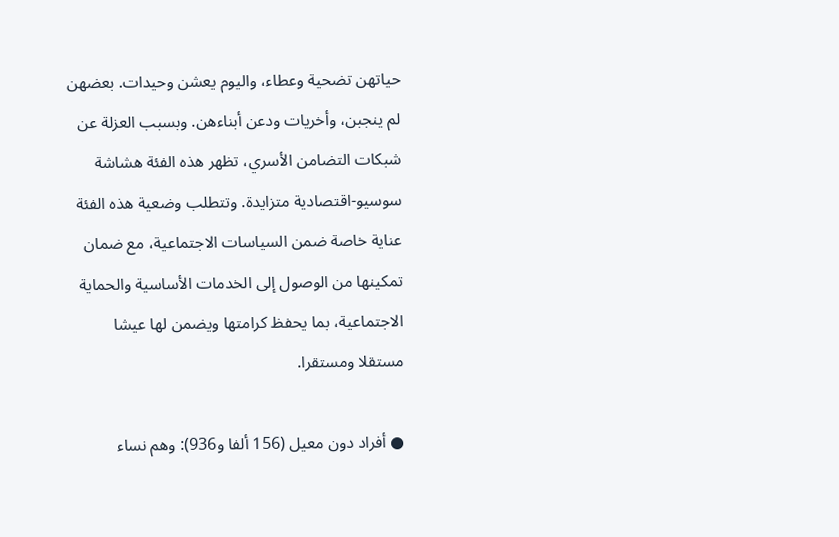حياتهن تضحية وعطاء، واليوم يعشن وحيدات. بعضهن لم ينجبن، وأخريات ودعن أبناءهن. وبسبب العزلة عن شبكات التضامن الأسري، تظهر هذه الفئة هشاشة سوسيو-اقتصادية متزايدة. وتتطلب وضعية هذه الفئة عناية خاصة ضمن السياسات الاجتماعية، مع ضمان تمكينها من الوصول إلى الخدمات الأساسية والحماية الاجتماعية، بما يحفظ كرامتها ويضمن لها عيشا مستقلا ومستقرا.

● أفراد دون معيل (156 ألفا و936): وهم نساء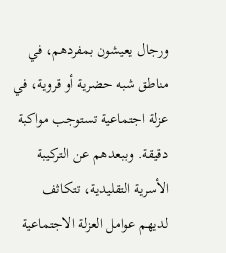ورجال يعيشون بمفردهم، في مناطق شبه حضرية أو قروية، في عزلة اجتماعية تستوجب مواكبة دقيقة. وببعدهم عن التركيبة الأسرية التقليدية، تتكاثف لديهم عوامل العزلة الاجتماعية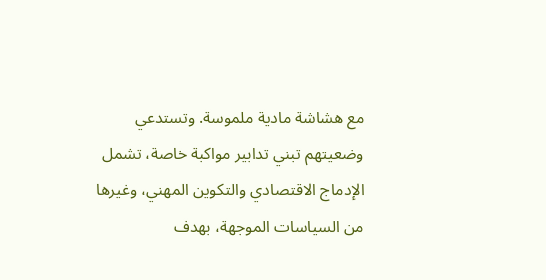مع هشاشة مادية ملموسة. وتستدعي وضعيتهم تبني تدابير مواكبة خاصة، تشمل الإدماج الاقتصادي والتكوين المهني، وغيرها من السياسات الموجهة، بهدف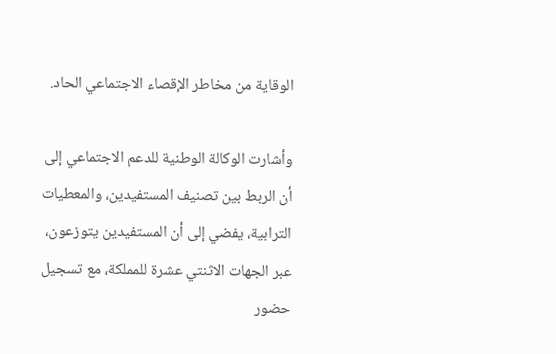الوقاية من مخاطر الإقصاء الاجتماعي الحاد.

وأشارت الوكالة الوطنية للدعم الاجتماعي إلى أن الربط بين تصنيف المستفيدين، والمعطيات الترابية، يفضي إلى أن المستفيدين يتوزعون، عبر الجهات الاثنتي عشرة للمملكة، مع تسجيل حضور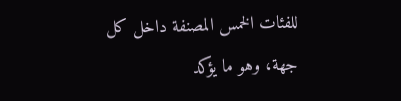للفئات الخمس المصنفة داخل كل جهة، وهو ما يؤكد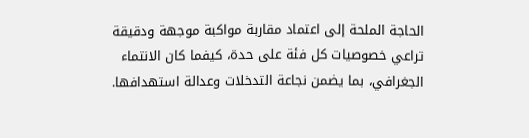الحاجة الملحة إلى اعتماد مقاربة مواكبة موجهة ودقيقة تراعي خصوصيات كل فئة على حدة، كيفما كان الانتماء الجغرافي، بما يضمن نجاعة التدخلات وعدالة استهدافها.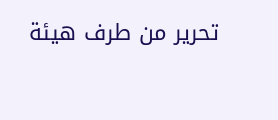تحرير من طرف هيئة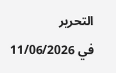التحرير
في 11/06/2026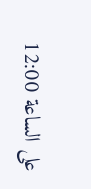على الساعة 12:00